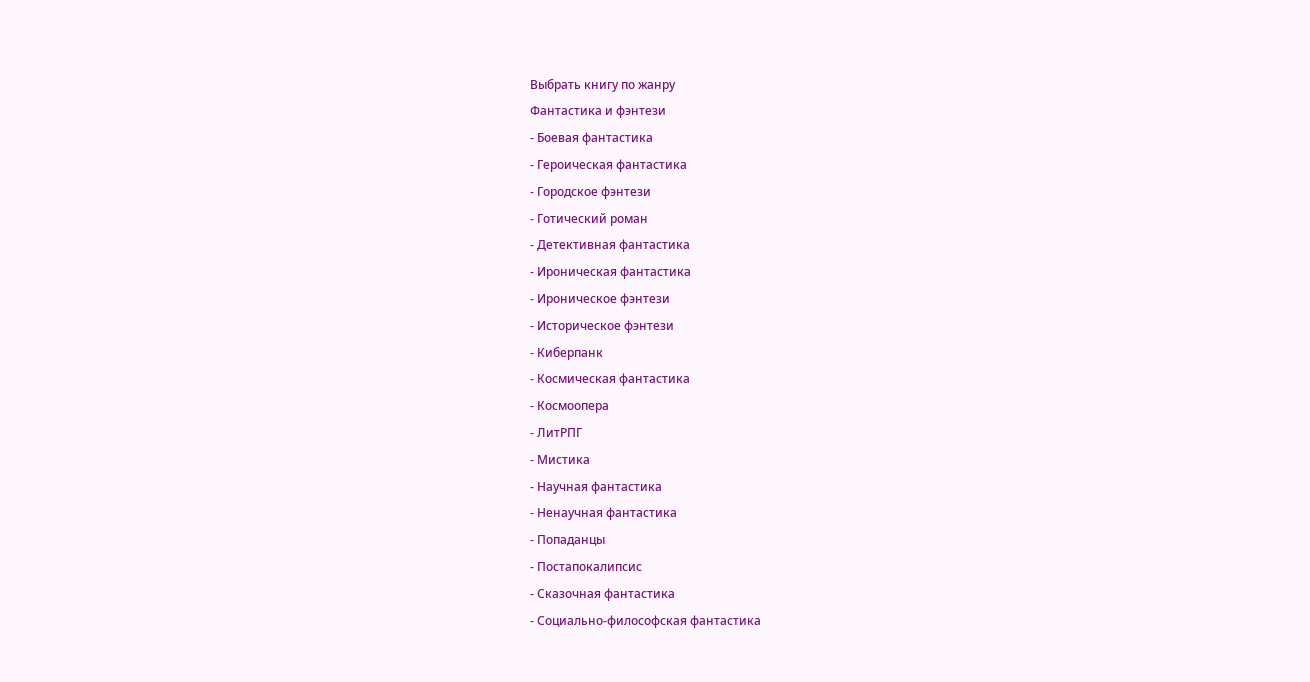Выбрать книгу по жанру
Фантастика и фэнтези
- Боевая фантастика
- Героическая фантастика
- Городское фэнтези
- Готический роман
- Детективная фантастика
- Ироническая фантастика
- Ироническое фэнтези
- Историческое фэнтези
- Киберпанк
- Космическая фантастика
- Космоопера
- ЛитРПГ
- Мистика
- Научная фантастика
- Ненаучная фантастика
- Попаданцы
- Постапокалипсис
- Сказочная фантастика
- Социально-философская фантастика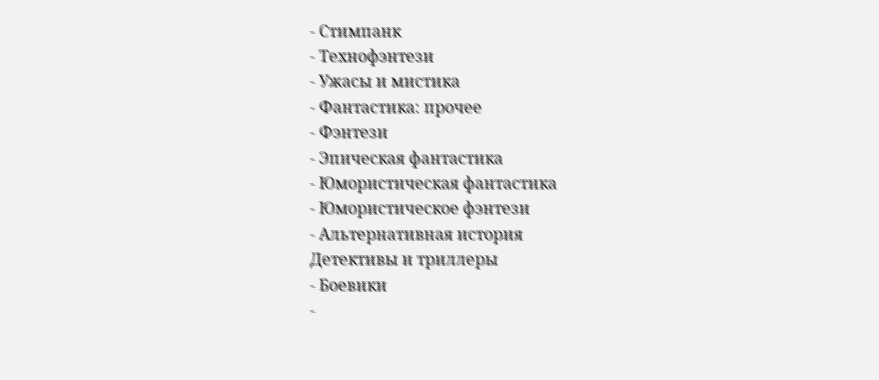- Стимпанк
- Технофэнтези
- Ужасы и мистика
- Фантастика: прочее
- Фэнтези
- Эпическая фантастика
- Юмористическая фантастика
- Юмористическое фэнтези
- Альтернативная история
Детективы и триллеры
- Боевики
-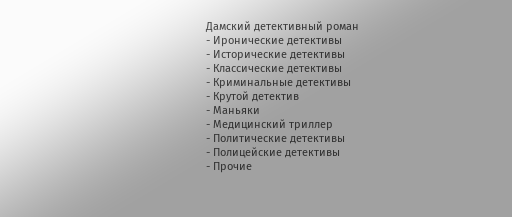Дамский детективный роман
- Иронические детективы
- Исторические детективы
- Классические детективы
- Криминальные детективы
- Крутой детектив
- Маньяки
- Медицинский триллер
- Политические детективы
- Полицейские детективы
- Прочие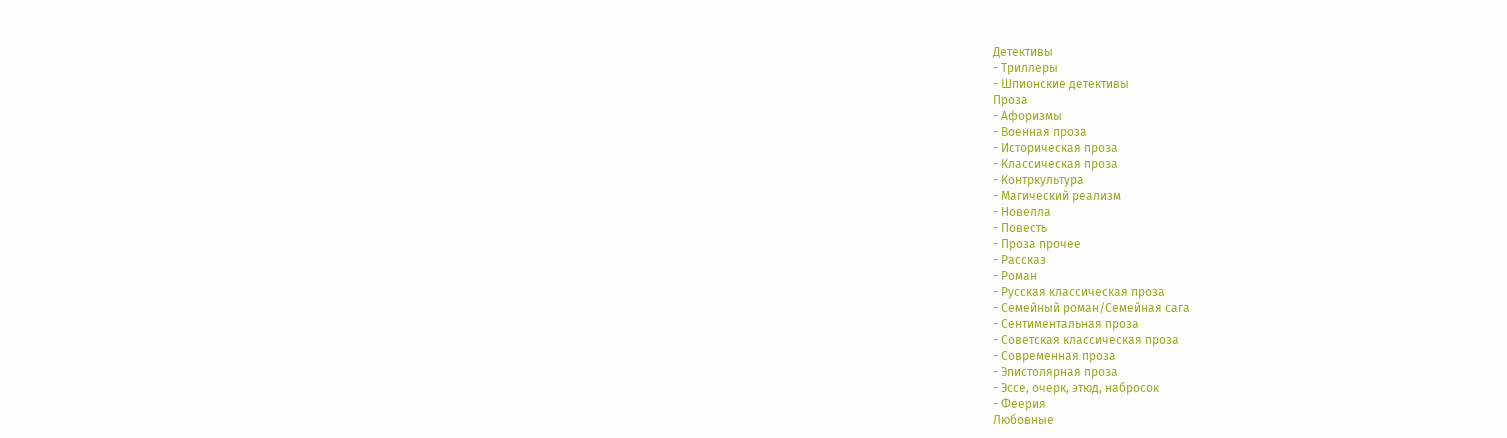Детективы
- Триллеры
- Шпионские детективы
Проза
- Афоризмы
- Военная проза
- Историческая проза
- Классическая проза
- Контркультура
- Магический реализм
- Новелла
- Повесть
- Проза прочее
- Рассказ
- Роман
- Русская классическая проза
- Семейный роман/Семейная сага
- Сентиментальная проза
- Советская классическая проза
- Современная проза
- Эпистолярная проза
- Эссе, очерк, этюд, набросок
- Феерия
Любовные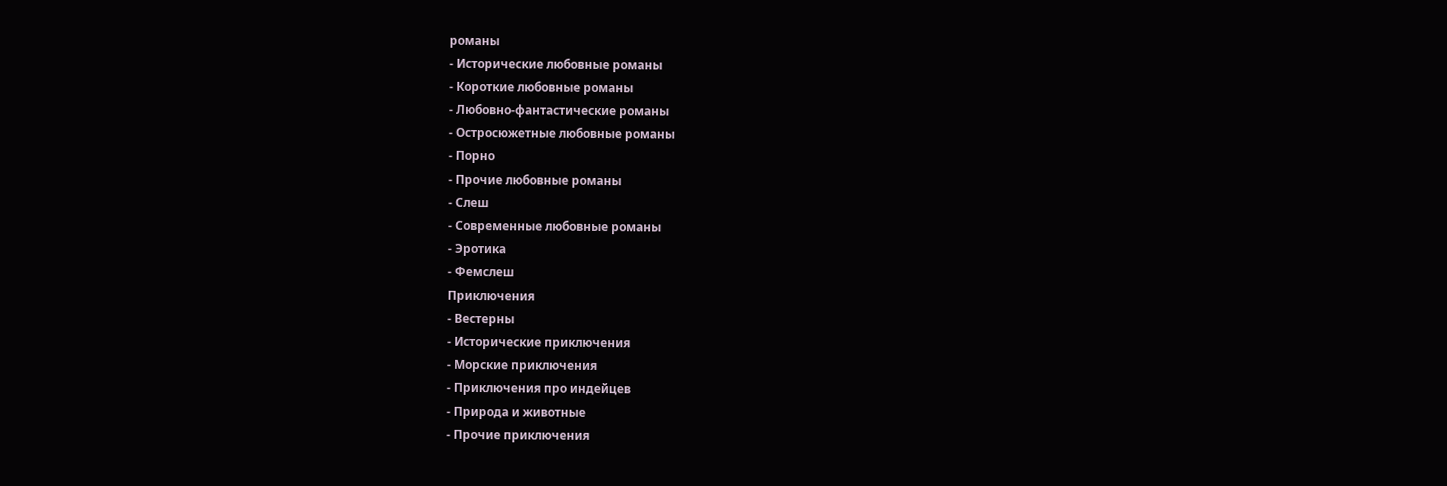романы
- Исторические любовные романы
- Короткие любовные романы
- Любовно-фантастические романы
- Остросюжетные любовные романы
- Порно
- Прочие любовные романы
- Слеш
- Современные любовные романы
- Эротика
- Фемслеш
Приключения
- Вестерны
- Исторические приключения
- Морские приключения
- Приключения про индейцев
- Природа и животные
- Прочие приключения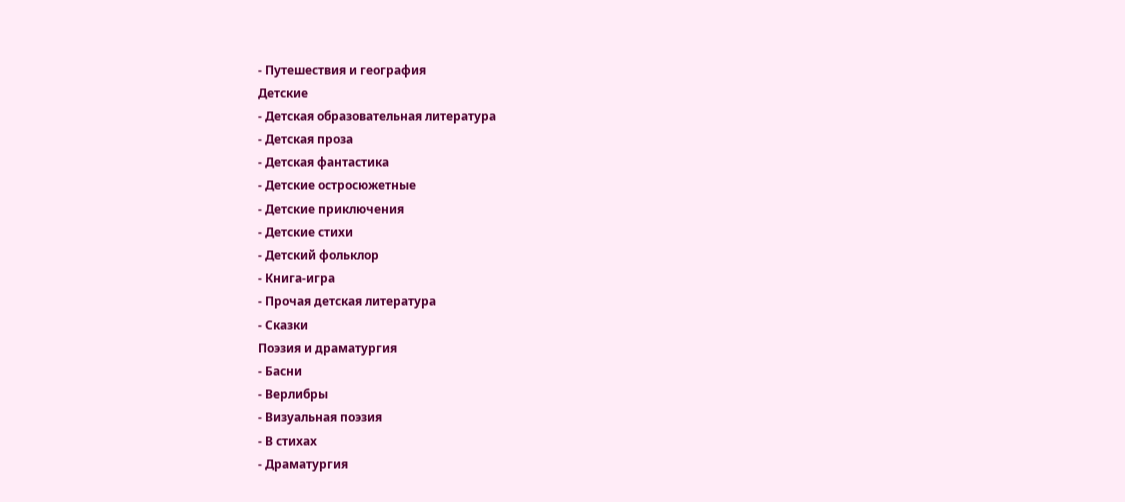- Путешествия и география
Детские
- Детская образовательная литература
- Детская проза
- Детская фантастика
- Детские остросюжетные
- Детские приключения
- Детские стихи
- Детский фольклор
- Книга-игра
- Прочая детская литература
- Сказки
Поэзия и драматургия
- Басни
- Верлибры
- Визуальная поэзия
- В стихах
- Драматургия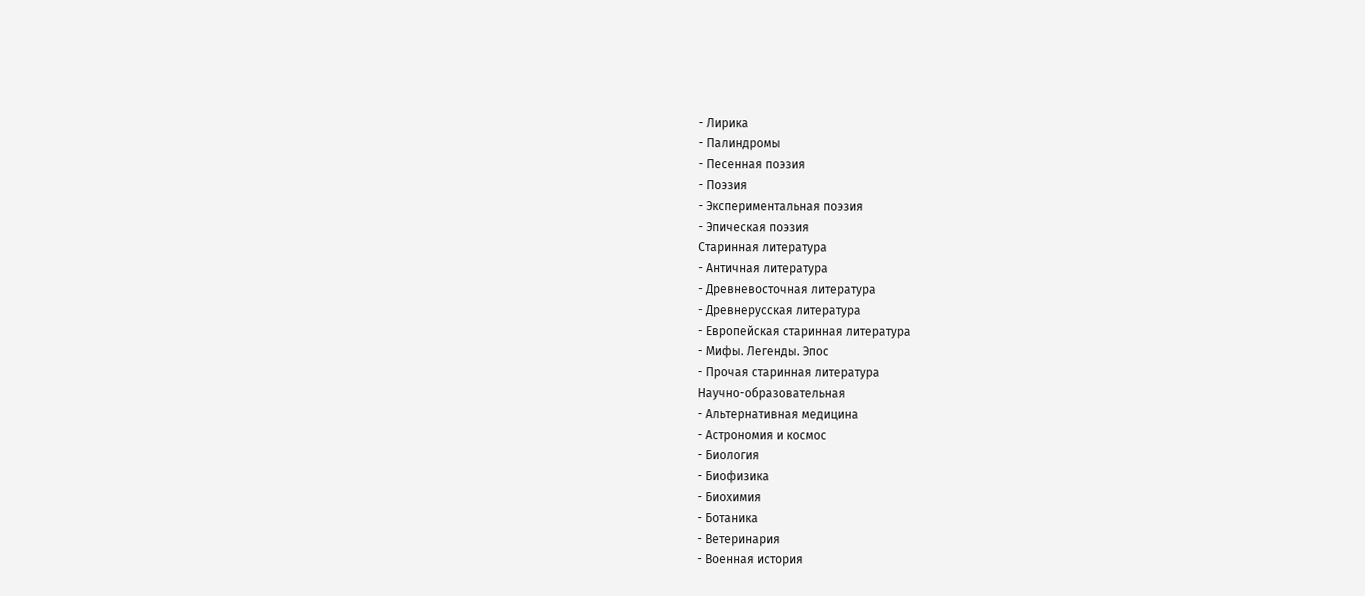- Лирика
- Палиндромы
- Песенная поэзия
- Поэзия
- Экспериментальная поэзия
- Эпическая поэзия
Старинная литература
- Античная литература
- Древневосточная литература
- Древнерусская литература
- Европейская старинная литература
- Мифы. Легенды. Эпос
- Прочая старинная литература
Научно-образовательная
- Альтернативная медицина
- Астрономия и космос
- Биология
- Биофизика
- Биохимия
- Ботаника
- Ветеринария
- Военная история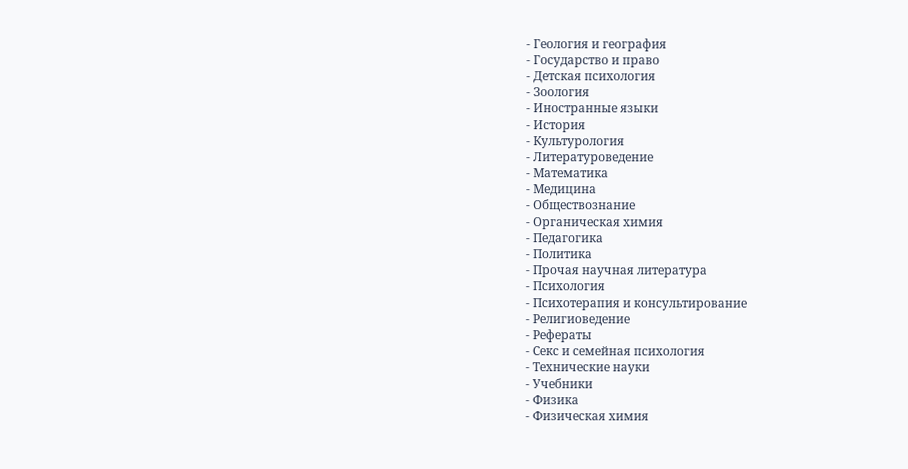- Геология и география
- Государство и право
- Детская психология
- Зоология
- Иностранные языки
- История
- Культурология
- Литературоведение
- Математика
- Медицина
- Обществознание
- Органическая химия
- Педагогика
- Политика
- Прочая научная литература
- Психология
- Психотерапия и консультирование
- Религиоведение
- Рефераты
- Секс и семейная психология
- Технические науки
- Учебники
- Физика
- Физическая химия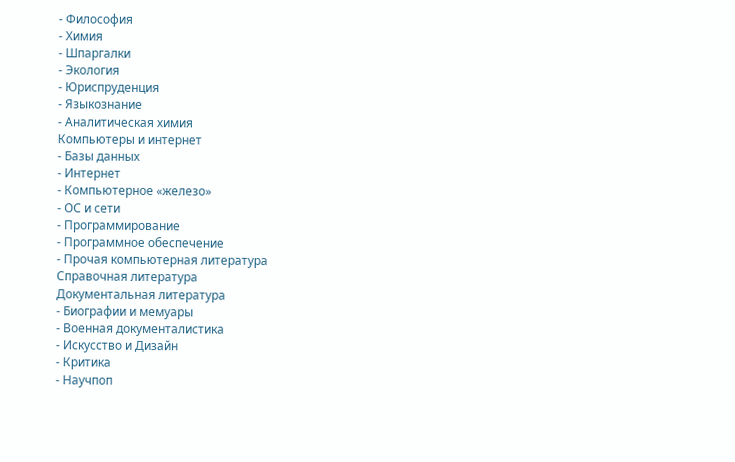- Философия
- Химия
- Шпаргалки
- Экология
- Юриспруденция
- Языкознание
- Аналитическая химия
Компьютеры и интернет
- Базы данных
- Интернет
- Компьютерное «железо»
- ОС и сети
- Программирование
- Программное обеспечение
- Прочая компьютерная литература
Справочная литература
Документальная литература
- Биографии и мемуары
- Военная документалистика
- Искусство и Дизайн
- Критика
- Научпоп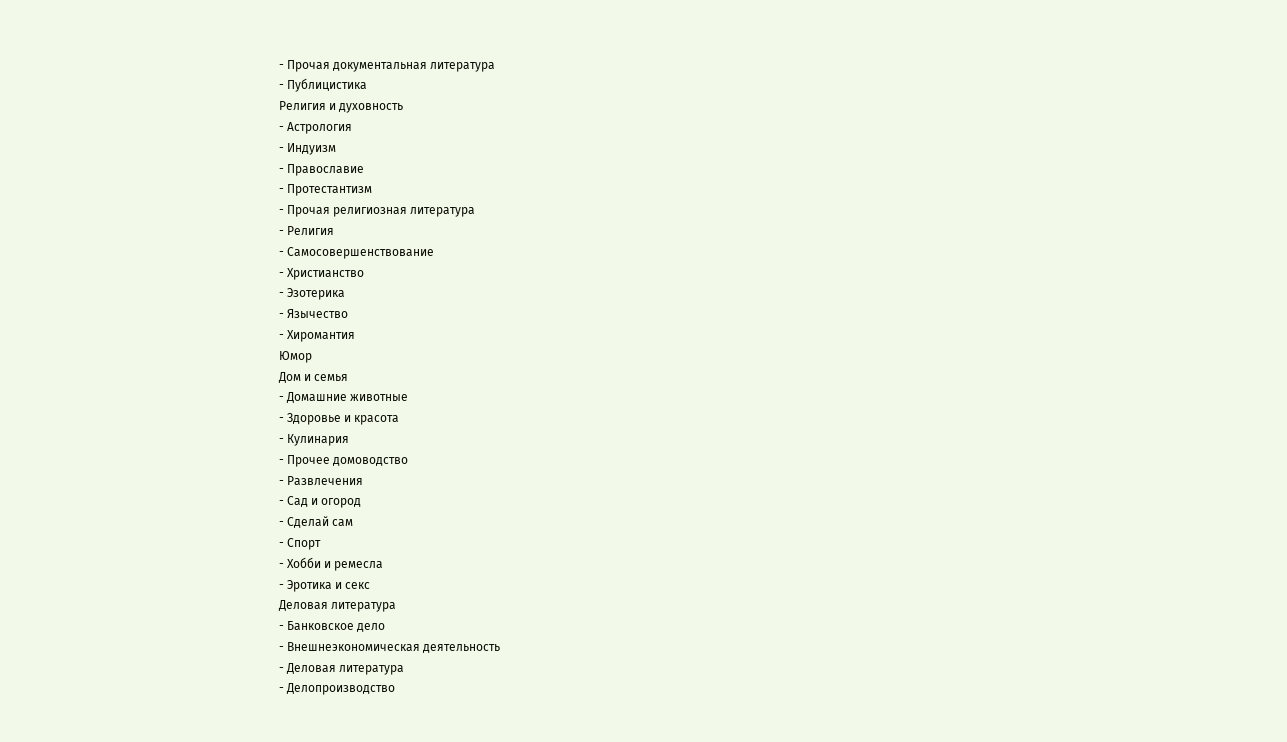- Прочая документальная литература
- Публицистика
Религия и духовность
- Астрология
- Индуизм
- Православие
- Протестантизм
- Прочая религиозная литература
- Религия
- Самосовершенствование
- Христианство
- Эзотерика
- Язычество
- Хиромантия
Юмор
Дом и семья
- Домашние животные
- Здоровье и красота
- Кулинария
- Прочее домоводство
- Развлечения
- Сад и огород
- Сделай сам
- Спорт
- Хобби и ремесла
- Эротика и секс
Деловая литература
- Банковское дело
- Внешнеэкономическая деятельность
- Деловая литература
- Делопроизводство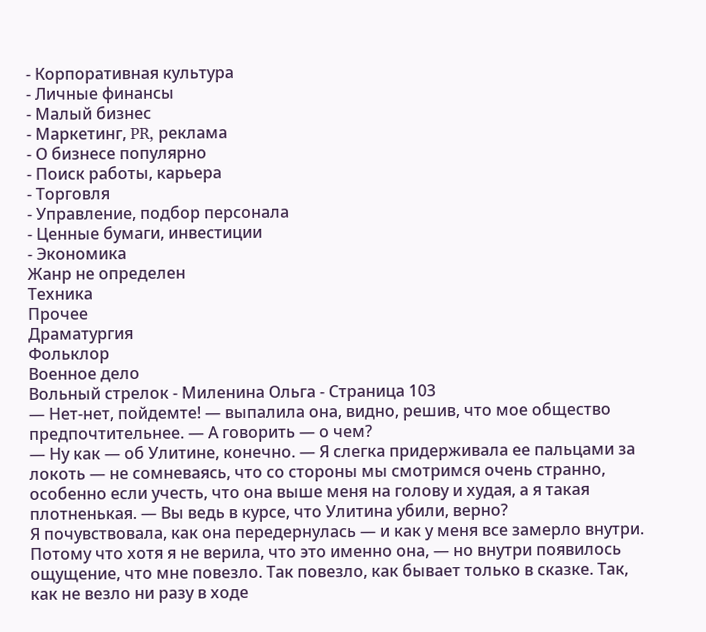- Корпоративная культура
- Личные финансы
- Малый бизнес
- Маркетинг, PR, реклама
- О бизнесе популярно
- Поиск работы, карьера
- Торговля
- Управление, подбор персонала
- Ценные бумаги, инвестиции
- Экономика
Жанр не определен
Техника
Прочее
Драматургия
Фольклор
Военное дело
Вольный стрелок - Миленина Ольга - Страница 103
— Нет-нет, пойдемте! — выпалила она, видно, решив, что мое общество предпочтительнее. — А говорить — о чем?
— Ну как — об Улитине, конечно. — Я слегка придерживала ее пальцами за локоть — не сомневаясь, что со стороны мы смотримся очень странно, особенно если учесть, что она выше меня на голову и худая, а я такая плотненькая. — Вы ведь в курсе, что Улитина убили, верно?
Я почувствовала, как она передернулась — и как у меня все замерло внутри. Потому что хотя я не верила, что это именно она, — но внутри появилось ощущение, что мне повезло. Так повезло, как бывает только в сказке. Так, как не везло ни разу в ходе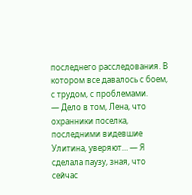последнего расследования. В котором все давалось с боем, с трудом, с проблемами.
— Дело в том, Лена, что охранники поселка, последними видевшие Улитина, уверяют… — Я сделала паузу, зная, что сейчас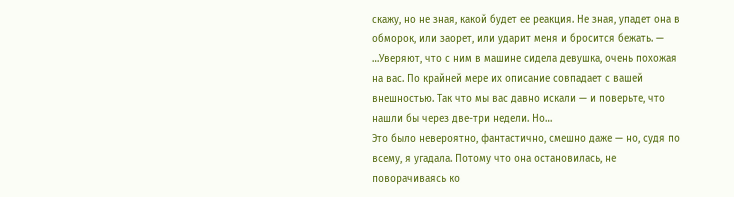скажу, но не зная, какой будет ее реакция. Не зная, упадет она в обморок, или заорет, или ударит меня и бросится бежать. — …Уверяют, что с ним в машине сидела девушка, очень похожая на вас. По крайней мере их описание совпадает с вашей внешностью. Так что мы вас давно искали — и поверьте, что нашли бы через две-три недели. Но…
Это было невероятно, фантастично, смешно даже — но, судя по всему, я угадала. Потому что она остановилась, не поворачиваясь ко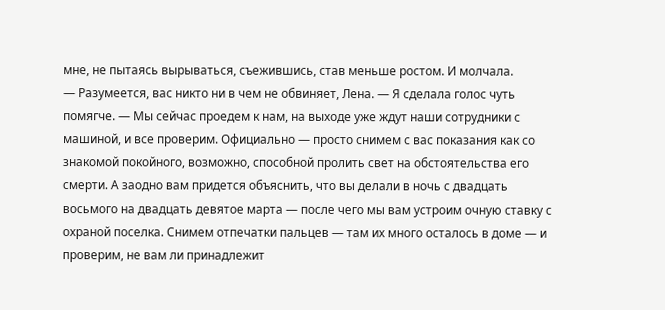мне, не пытаясь вырываться, съежившись, став меньше ростом. И молчала.
— Разумеется, вас никто ни в чем не обвиняет, Лена. — Я сделала голос чуть помягче. — Мы сейчас проедем к нам, на выходе уже ждут наши сотрудники с машиной, и все проверим. Официально — просто снимем с вас показания как со знакомой покойного, возможно, способной пролить свет на обстоятельства его смерти. А заодно вам придется объяснить, что вы делали в ночь с двадцать восьмого на двадцать девятое марта — после чего мы вам устроим очную ставку с охраной поселка. Снимем отпечатки пальцев — там их много осталось в доме — и проверим, не вам ли принадлежит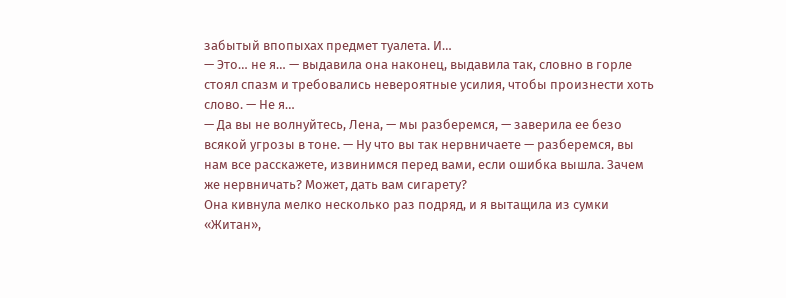забытый впопыхах предмет туалета. И…
— Это… не я… — выдавила она наконец, выдавила так, словно в горле стоял спазм и требовались невероятные усилия, чтобы произнести хоть слово. — Не я…
— Да вы не волнуйтесь, Лена, — мы разберемся, — заверила ее безо всякой угрозы в тоне. — Ну что вы так нервничаете — разберемся, вы нам все расскажете, извинимся перед вами, если ошибка вышла. Зачем же нервничать? Может, дать вам сигарету?
Она кивнула мелко несколько раз подряд, и я вытащила из сумки «Житан»,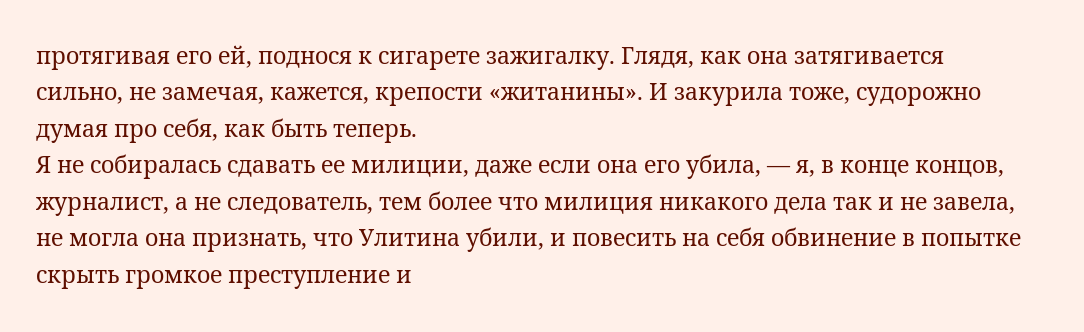протягивая его ей, поднося к сигарете зажигалку. Глядя, как она затягивается сильно, не замечая, кажется, крепости «житанины». И закурила тоже, судорожно думая про себя, как быть теперь.
Я не собиралась сдавать ее милиции, даже если она его убила, — я, в конце концов, журналист, а не следователь, тем более что милиция никакого дела так и не завела, не могла она признать, что Улитина убили, и повесить на себя обвинение в попытке скрыть громкое преступление и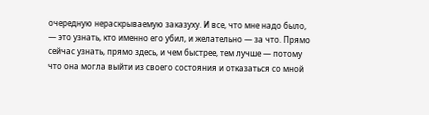очередную нераскрываемую заказуху. И все, что мне надо было, — это узнать, кто именно его убил, и желательно — за что. Прямо сейчас узнать, прямо здесь, и чем быстрее, тем лучше — потому что она могла выйти из своего состояния и отказаться со мной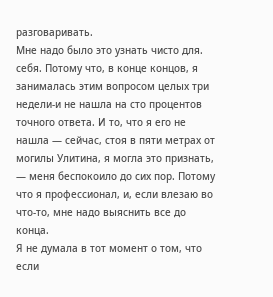разговаривать.
Мне надо было это узнать чисто для. себя. Потому что, в конце концов, я занималась этим вопросом целых три недели-и не нашла на сто процентов точного ответа. И то, что я его не нашла — сейчас, стоя в пяти метрах от могилы Улитина, я могла это признать, — меня беспокоило до сих пор. Потому что я профессионал, и, если влезаю во что-то, мне надо выяснить все до конца.
Я не думала в тот момент о том, что если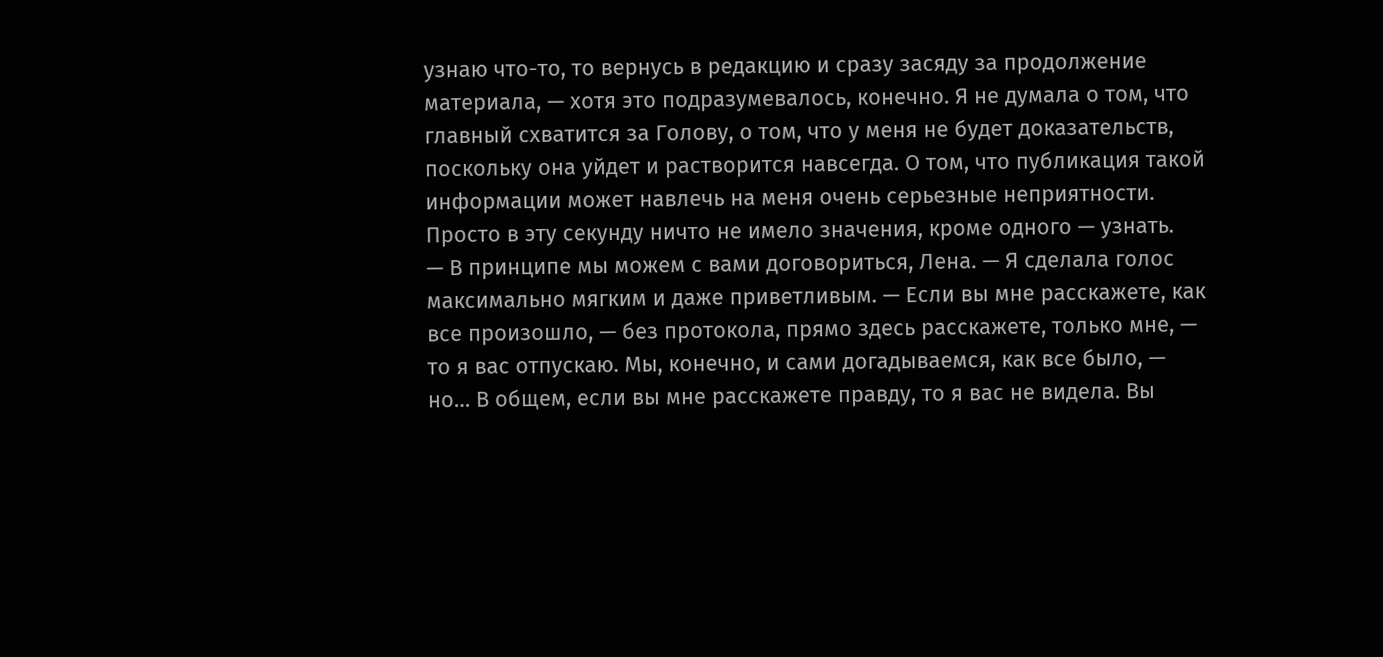узнаю что-то, то вернусь в редакцию и сразу засяду за продолжение материала, — хотя это подразумевалось, конечно. Я не думала о том, что главный схватится за Голову, о том, что у меня не будет доказательств, поскольку она уйдет и растворится навсегда. О том, что публикация такой информации может навлечь на меня очень серьезные неприятности.
Просто в эту секунду ничто не имело значения, кроме одного — узнать.
— В принципе мы можем с вами договориться, Лена. — Я сделала голос максимально мягким и даже приветливым. — Если вы мне расскажете, как все произошло, — без протокола, прямо здесь расскажете, только мне, — то я вас отпускаю. Мы, конечно, и сами догадываемся, как все было, — но… В общем, если вы мне расскажете правду, то я вас не видела. Вы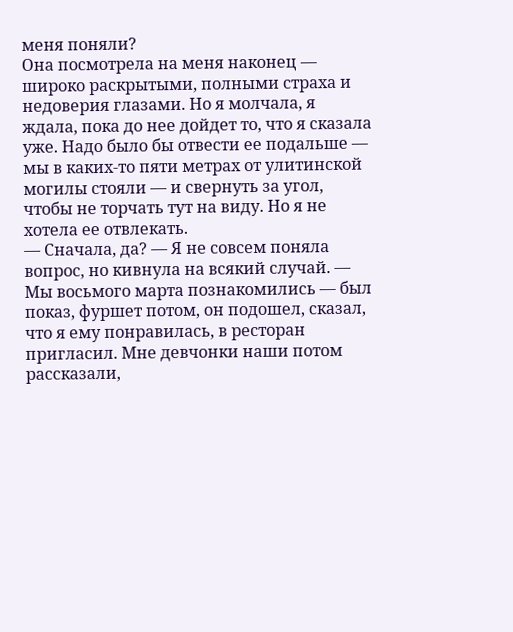меня поняли?
Она посмотрела на меня наконец — широко раскрытыми, полными страха и недоверия глазами. Но я молчала, я ждала, пока до нее дойдет то, что я сказала уже. Надо было бы отвести ее подальше — мы в каких-то пяти метрах от улитинской могилы стояли — и свернуть за угол, чтобы не торчать тут на виду. Но я не хотела ее отвлекать.
— Сначала, да? — Я не совсем поняла вопрос, но кивнула на всякий случай. — Мы восьмого марта познакомились — был показ, фуршет потом, он подошел, сказал, что я ему понравилась, в ресторан пригласил. Мне девчонки наши потом рассказали,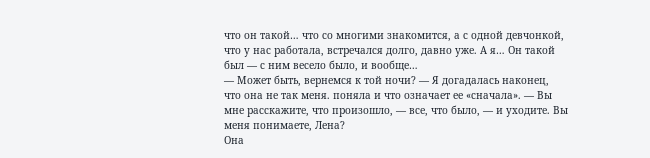что он такой… что со многими знакомится, а с одной девчонкой, что у нас работала, встречался долго, давно уже. А я… Он такой был — с ним весело было, и вообще…
— Может быть, вернемся к той ночи? — Я догадалась наконец, что она не так меня. поняла и что означает ее «сначала». — Вы мне расскажите, что произошло, — все, что было, — и уходите. Вы меня понимаете, Лена?
Она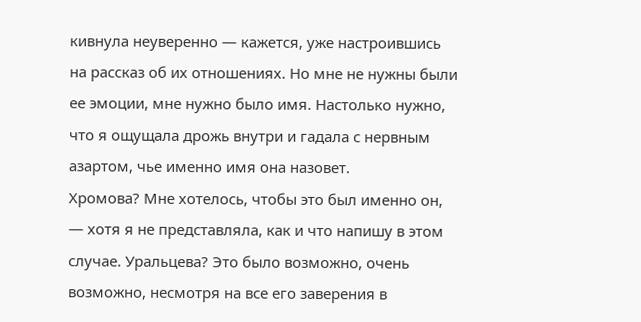кивнула неуверенно — кажется, уже настроившись на рассказ об их отношениях. Но мне не нужны были ее эмоции, мне нужно было имя. Настолько нужно, что я ощущала дрожь внутри и гадала с нервным азартом, чье именно имя она назовет.
Хромова? Мне хотелось, чтобы это был именно он, — хотя я не представляла, как и что напишу в этом случае. Уральцева? Это было возможно, очень возможно, несмотря на все его заверения в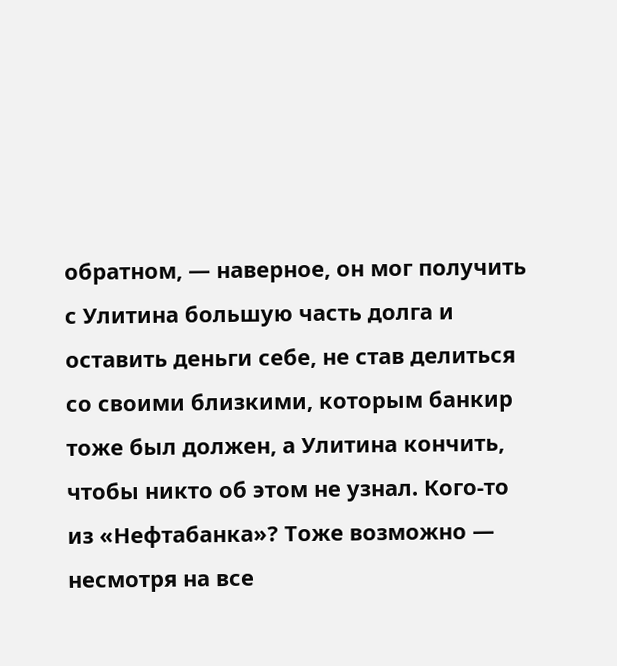обратном, — наверное, он мог получить с Улитина большую часть долга и оставить деньги себе, не став делиться со своими близкими, которым банкир тоже был должен, а Улитина кончить, чтобы никто об этом не узнал. Кого-то из «Нефтабанка»? Тоже возможно — несмотря на все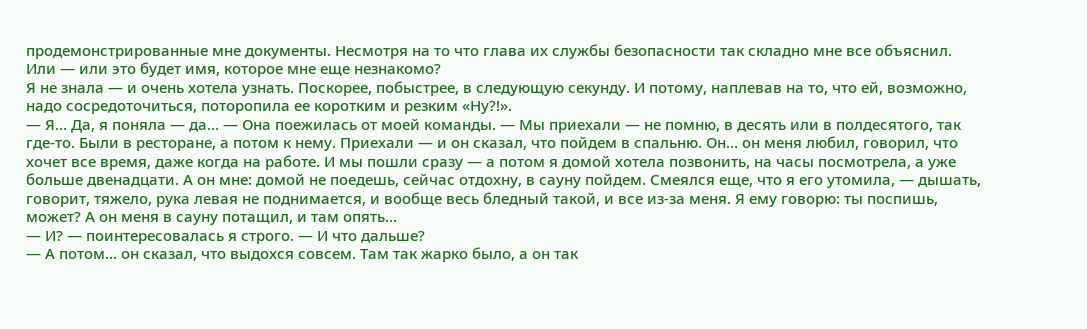продемонстрированные мне документы. Несмотря на то что глава их службы безопасности так складно мне все объяснил. Или — или это будет имя, которое мне еще незнакомо?
Я не знала — и очень хотела узнать. Поскорее, побыстрее, в следующую секунду. И потому, наплевав на то, что ей, возможно, надо сосредоточиться, поторопила ее коротким и резким «Ну?!».
— Я… Да, я поняла — да… — Она поежилась от моей команды. — Мы приехали — не помню, в десять или в полдесятого, так где-то. Были в ресторане, а потом к нему. Приехали — и он сказал, что пойдем в спальню. Он… он меня любил, говорил, что хочет все время, даже когда на работе. И мы пошли сразу — а потом я домой хотела позвонить, на часы посмотрела, а уже больше двенадцати. А он мне: домой не поедешь, сейчас отдохну, в сауну пойдем. Смеялся еще, что я его утомила, — дышать, говорит, тяжело, рука левая не поднимается, и вообще весь бледный такой, и все из-за меня. Я ему говорю: ты поспишь, может? А он меня в сауну потащил, и там опять…
— И? — поинтересовалась я строго. — И что дальше?
— А потом… он сказал, что выдохся совсем. Там так жарко было, а он так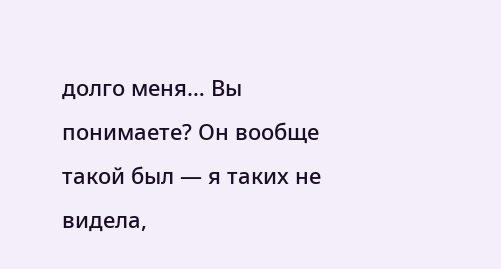долго меня… Вы понимаете? Он вообще такой был — я таких не видела,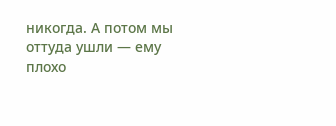никогда. А потом мы оттуда ушли — ему плохо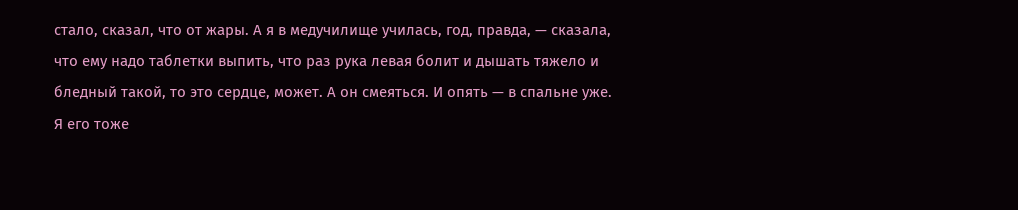стало, сказал, что от жары. А я в медучилище училась, год, правда, — сказала, что ему надо таблетки выпить, что раз рука левая болит и дышать тяжело и бледный такой, то это сердце, может. А он смеяться. И опять — в спальне уже. Я его тоже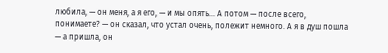любила, — он меня, а я его, — и мы опять… А потом — после всего, понимаете? — он сказал, что устал очень, полежит немного. А я в душ пошла — а пришла, он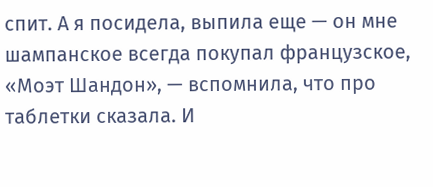спит. А я посидела, выпила еще — он мне шампанское всегда покупал французское, «Моэт Шандон», — вспомнила, что про таблетки сказала. И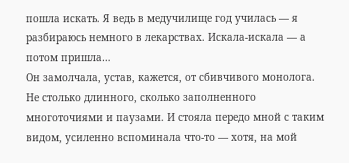пошла искать. Я ведь в медучилище год училась — я разбираюсь немного в лекарствах. Искала-искала — а потом пришла…
Он замолчала, устав, кажется, от сбивчивого монолога. Не столько длинного, сколько заполненного многоточиями и паузами. И стояла передо мной с таким видом, усиленно вспоминала что-то — хотя, на мой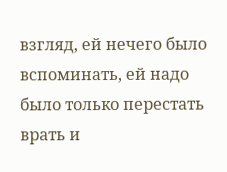взгляд, ей нечего было вспоминать, ей надо было только перестать врать и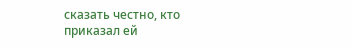сказать честно, кто приказал ей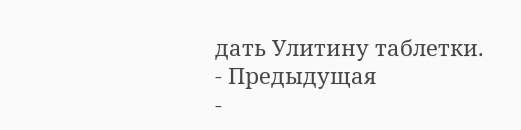дать Улитину таблетки.
- Предыдущая
-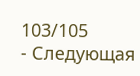103/105
- Следующая